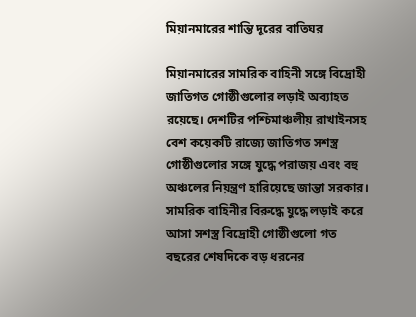মিয়ানমারের শান্তি দূরের বাতিঘর

মিয়ানমারের সামরিক বাহিনী সঙ্গে বিদ্রোহী জাতিগত গোষ্ঠীগুলোর লড়াই অব্যাহত রয়েছে। দেশটির পশ্চিমাঞ্চলীয় রাখাইনসহ বেশ কয়েকটি রাজ্যে জাতিগত সশস্ত্র গোষ্ঠীগুলোর সঙ্গে যুদ্ধে পরাজয় এবং বহু অঞ্চলের নিয়ন্ত্রণ হারিয়েছে জান্তা সরকার। সামরিক বাহিনীর বিরুদ্ধে যুদ্ধে লড়াই করে আসা সশস্ত্র বিদ্রোহী গোষ্ঠীগুলো গত বছরের শেষদিকে বড় ধরনের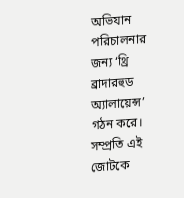অভিযান পরিচালনার জন্য ‘থ্রি ব্রাদারহুড অ্যালায়েন্স’ গঠন করে। সম্প্রতি এই জোটকে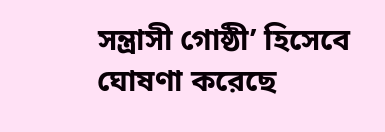সন্ত্রাসী গোষ্ঠী’ হিসেবে ঘোষণা করেছে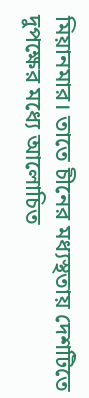মিয়ানমার। তাতে চীনের মধ্যস্থতায় দেশটিতে দুপক্ষের মধ্যে আলোচিত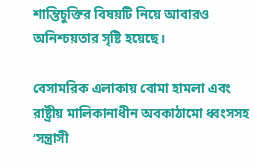শান্তিচুক্তির বিষয়টি নিয়ে আবারও অনিশ্চয়তার সৃষ্টি হয়েছে।

বেসামরিক এলাকায় বোমা হামলা এবং রাষ্ট্রীয় মালিকানাধীন অবকাঠামো ধ্বংসসহ ‘সন্ত্রাসী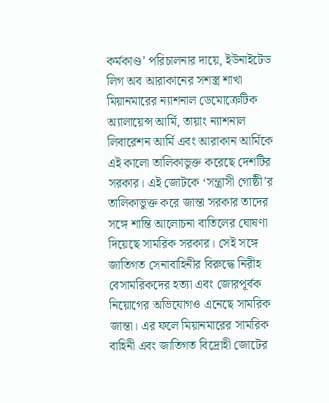কর্মকাণ্ড’ পরিচালনার দায়ে, ইউনাইটেড লিগ অব আরাকানের সশস্ত্র শাখা মিয়ানমারের ন্যাশনাল ডেমোক্রেটিক অ্যালায়েন্স আর্মি, তায়াং ন্যাশনাল লিবারেশন আর্মি এবং আরাকান আর্মিকে এই কালো তালিকাভুক্ত করেছে দেশটির সরকার। এই জোটকে ‘সন্ত্রাসী গোষ্ঠী’র তালিকাভুক্ত করে জান্তা সরকার তাদের সঙ্গে শান্তি আলোচনা বাতিলের ঘোষণা দিয়েছে সামরিক সরকার। সেই সঙ্গে জাতিগত সেনাবাহিনীর বিরুদ্ধে নিরীহ বেসামরিকদের হত্যা এবং জোরপূর্বক নিয়োগের অভিযোগও এনেছে সামরিক জান্তা। এর ফলে মিয়ানমারের সামরিক বাহিনী এবং জাতিগত বিদ্রোহী জোটের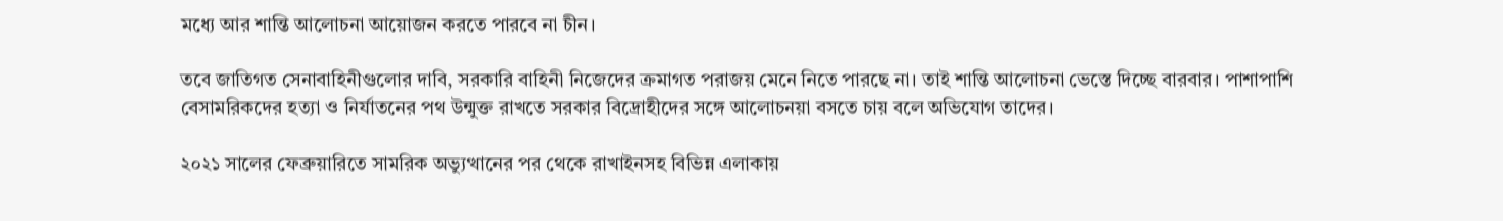মধ্যে আর শান্তি আলোচনা আয়োজন করতে পারবে না চীন।

তবে জাতিগত সেনাবাহিনীগুলোর দাবি, সরকারি বাহিনী নিজেদের ক্রমাগত পরাজয় মেনে নিতে পারছে না। তাই শান্তি আলোচনা ভেস্তে দিচ্ছে বারবার। পাশাপাশি বেসামরিকদের হত্যা ও নির্যাতনের পথ উন্মুক্ত রাখতে সরকার বিদ্রোহীদের সঙ্গে আলোচনয়া বসতে চায় বলে অভিযোগ তাদের।

২০২১ সালের ফেব্রুয়ারিতে সামরিক অভ্যুত্থানের পর থেকে রাখাইনসহ বিভিন্ন এলাকায়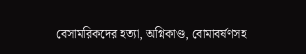বেসামরিকদের হত্যা, অগ্নিকাণ্ড, বোমাবর্ষণসহ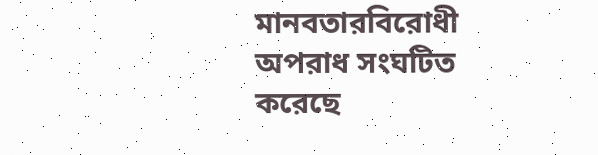মানবতারবিরোধী অপরাধ সংঘটিত করেছে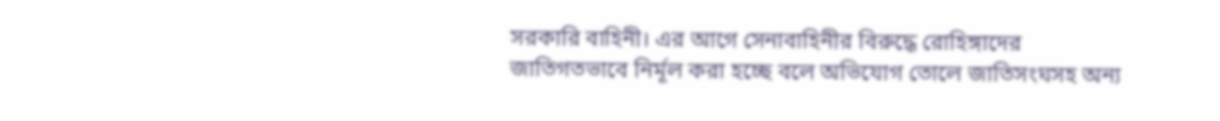সরকারি বাহিনী। এর আগে সেনাবাহিনীর বিরুদ্ধে রোহিঙ্গাদের জাতিগতভাবে নির্মূল করা হচ্ছে বলে অভিযোগ তোলে জাতিসংঘসহ অন্য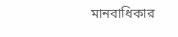মানবাধিকার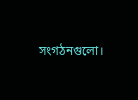সংগঠনগুলো।